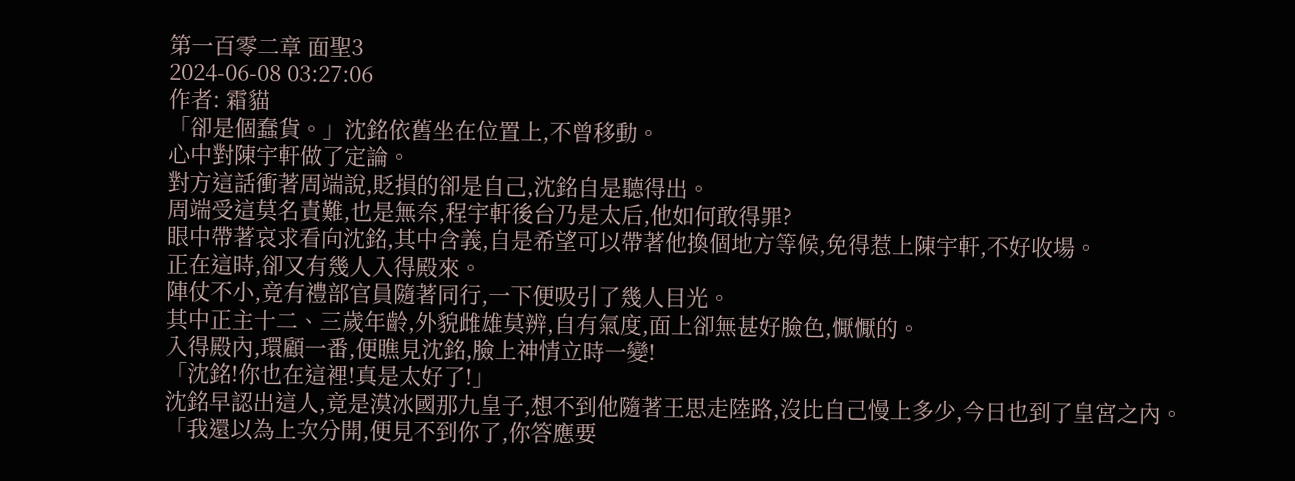第一百零二章 面聖3
2024-06-08 03:27:06
作者: 霜貓
「卻是個蠢貨。」沈銘依舊坐在位置上,不曾移動。
心中對陳宇軒做了定論。
對方這話衝著周端說,貶損的卻是自己,沈銘自是聽得出。
周端受這莫名責難,也是無奈,程宇軒後台乃是太后,他如何敢得罪?
眼中帶著哀求看向沈銘,其中含義,自是希望可以帶著他換個地方等候,免得惹上陳宇軒,不好收場。
正在這時,卻又有幾人入得殿來。
陣仗不小,竟有禮部官員隨著同行,一下便吸引了幾人目光。
其中正主十二、三歲年齡,外貌雌雄莫辨,自有氣度,面上卻無甚好臉色,懨懨的。
入得殿內,環顧一番,便瞧見沈銘,臉上神情立時一變!
「沈銘!你也在這裡!真是太好了!」
沈銘早認出這人,竟是漠冰國那九皇子,想不到他隨著王思走陸路,沒比自己慢上多少,今日也到了皇宮之內。
「我還以為上次分開,便見不到你了,你答應要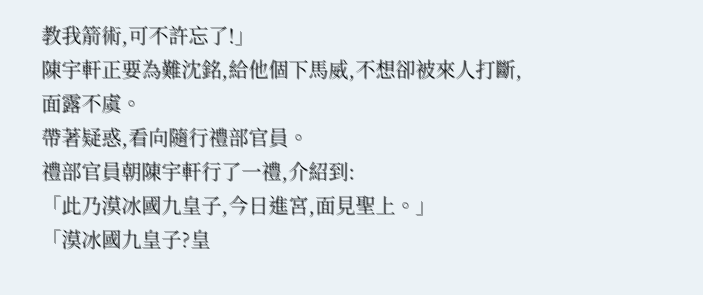教我箭術,可不許忘了!」
陳宇軒正要為難沈銘,給他個下馬威,不想卻被來人打斷,面露不虞。
帶著疑惑,看向隨行禮部官員。
禮部官員朝陳宇軒行了一禮,介紹到:
「此乃漠冰國九皇子,今日進宮,面見聖上。」
「漠冰國九皇子?皇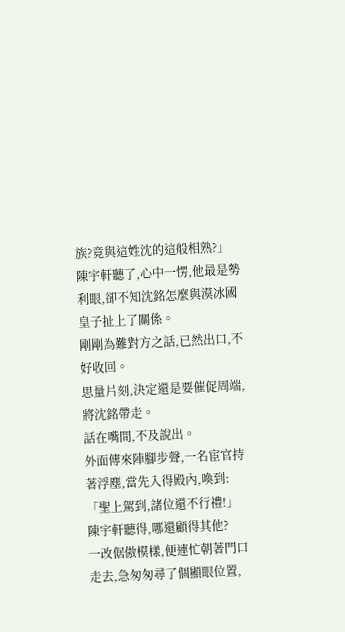族?竟與這姓沈的這般相熟?」
陳宇軒聽了,心中一愣,他最是勢利眼,卻不知沈銘怎麼與漠冰國皇子扯上了關係。
剛剛為難對方之話,已然出口,不好收回。
思量片刻,決定還是要催促周端,將沈銘帶走。
話在嘴間,不及說出。
外面傳來陣腳步聲,一名宦官持著浮塵,當先入得殿內,喚到:
「聖上駕到,諸位還不行禮!」
陳宇軒聽得,哪還顧得其他?
一改倨傲模樣,便連忙朝著門口走去,急匆匆尋了個顯眼位置,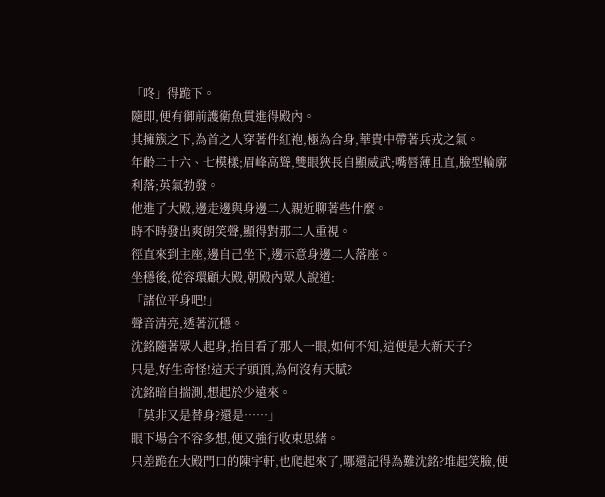「咚」得跪下。
隨即,便有御前護衛魚貫進得殿內。
其擁簇之下,為首之人穿著件紅袍,極為合身,華貴中帶著兵戎之氣。
年齡二十六、七模樣;眉峰高聳,雙眼狹長自顯威武;嘴唇薄且直,臉型輪廓利落;英氣勃發。
他進了大殿,邊走邊與身邊二人親近聊著些什麼。
時不時發出爽朗笑聲,顯得對那二人重視。
徑直來到主座,邊自己坐下,邊示意身邊二人落座。
坐穩後,從容環顧大殿,朝殿內眾人說道:
「諸位平身吧!」
聲音清亮,透著沉穩。
沈銘隨著眾人起身,抬目看了那人一眼,如何不知,這便是大新天子?
只是,好生奇怪!這天子頭頂,為何沒有天賦?
沈銘暗自揣測,想起於少遠來。
「莫非又是替身?還是……」
眼下場合不容多想,便又強行收束思緒。
只差跪在大殿門口的陳宇軒,也爬起來了,哪還記得為難沈銘?堆起笑臉,便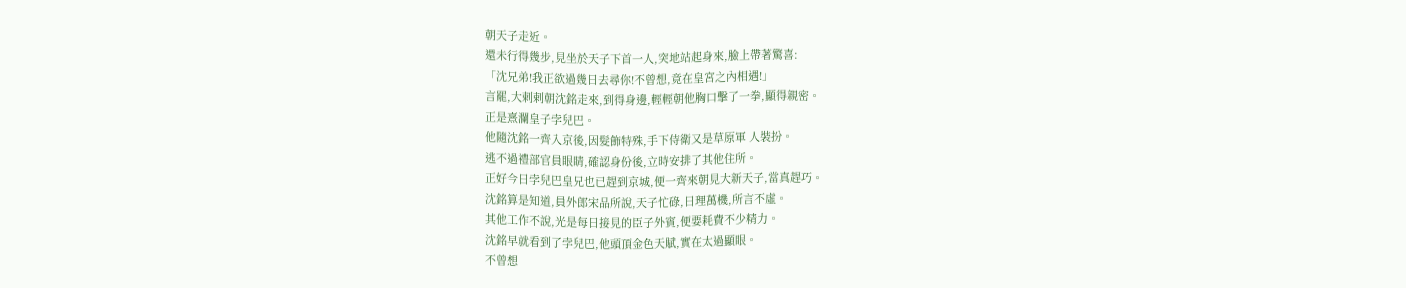朝天子走近。
還未行得幾步,見坐於天子下首一人,突地站起身來,臉上帶著驚喜:
「沈兄弟!我正欲過幾日去尋你!不曾想,竟在皇宮之內相遇!」
言罷,大剌剌朝沈銘走來,到得身邊,輕輕朝他胸口擊了一拳,顯得親密。
正是熹瀾皇子孛兒巴。
他隨沈銘一齊入京後,因髮飾特殊,手下侍衛又是草原軍 人裝扮。
逃不過禮部官員眼睛,確認身份後,立時安排了其他住所。
正好今日孛兒巴皇兄也已趕到京城,便一齊來朝見大新天子,當真趕巧。
沈銘算是知道,員外郎宋品所說,天子忙碌,日理萬機,所言不虛。
其他工作不說,光是每日接見的臣子外賓,便要耗費不少精力。
沈銘早就看到了孛兒巴,他頭頂金色天賦,實在太過顯眼。
不曾想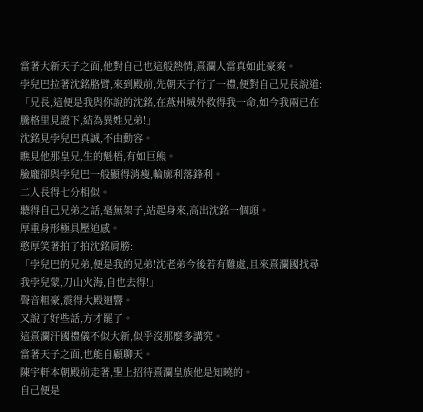當著大新天子之面,他對自己也這般熱情,熹瀾人當真如此豪爽。
孛兒巴拉著沈銘胳臂,來到殿前,先朝天子行了一禮,便對自己兄長說道:
「兄長,這便是我與你說的沈銘,在燕州城外救得我一命,如今我兩已在騰格里見證下,結為異姓兄弟!」
沈銘見孛兒巴真誠,不由動容。
瞧見他那皇兄,生的魁梧,有如巨熊。
臉龐卻與孛兒巴一般顯得消瘦,輪廓利落鋒利。
二人長得七分相似。
聽得自己兄弟之話,毫無架子,站起身來,高出沈銘一個頭。
厚重身形極具壓迫感。
憨厚笑著拍了拍沈銘肩膀:
「孛兒巴的兄弟,便是我的兄弟!沈老弟今後若有難處,且來熹瀾國找尋我孛兒蒙,刀山火海,自也去得!」
聲音粗豪,震得大殿迴響。
又說了好些話,方才罷了。
這熹瀾汗國禮儀不似大新,似乎沒那麼多講究。
當著天子之面,也能自顧聊天。
陳宇軒本朝殿前走著,聖上招待熹瀾皇族他是知曉的。
自己便是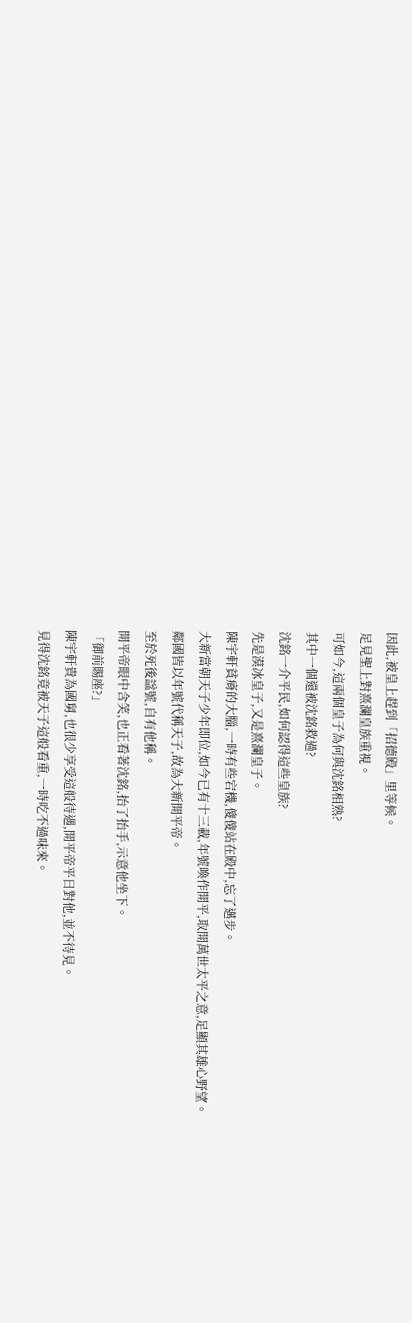因此,被皇上趕到「招德殿」里等候。
足見聖上對熹瀾皇族重視。
可如今,這兩個皇子為何與沈銘相熟?
其中一個還被沈銘救過?
沈銘一介平民,如何認得這些皇族?
先是漠冰皇子,又是熹瀾皇子。
陳宇軒貧瘠的大腦,一時有些宕機,傻傻站在殿中,忘了邁步。
大新當朝天子少年即位,如今已有十三載,年號喚作開平,取開萬世太平之意,足顯其雄心野望。
鄰國皆以年號代稱天子,故為大新開平帝。
至於死後諡號,自有他稱。
開平帝眼中含笑,也正看著沈銘,抬了抬手,示意他坐下。
「御前賜座?」
陳宇軒貴為國舅,也很少享受這般待遇,開平帝平日對他,並不待見。
見得沈銘竟被天子這般看重,一時吃不過味來。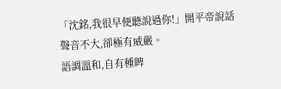「沈銘,我很早便聽說過你!」開平帝說話聲音不大,卻極有威嚴。
語調溫和,自有種睥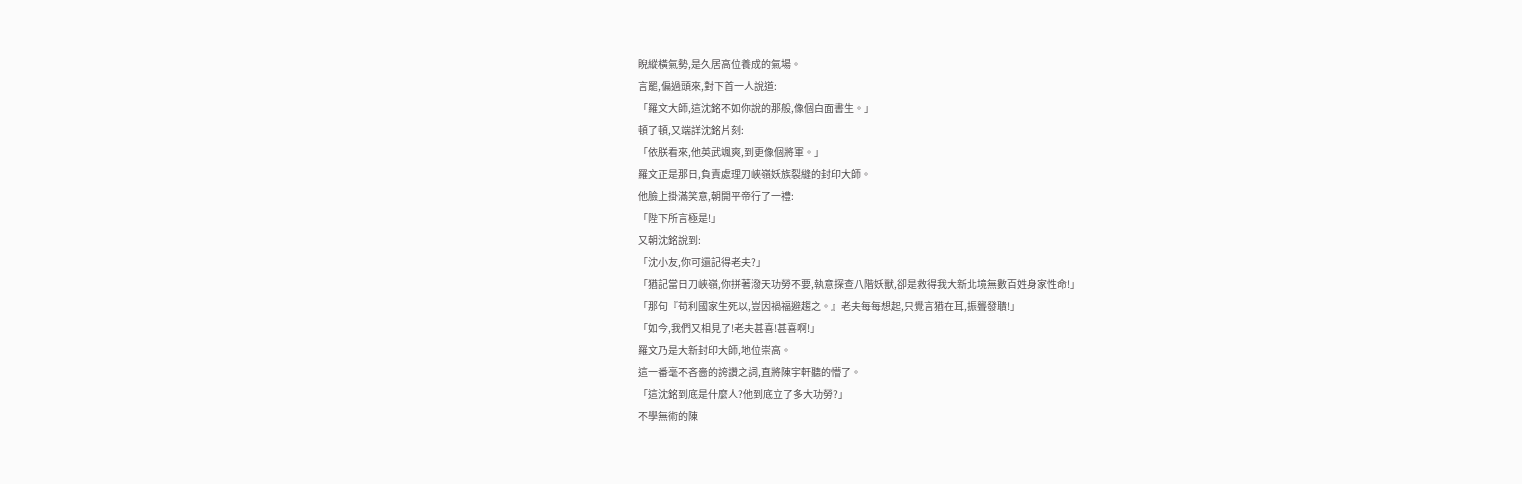睨縱橫氣勢,是久居高位養成的氣場。
言罷,偏過頭來,對下首一人說道:
「羅文大師,這沈銘不如你說的那般,像個白面書生。」
頓了頓,又端詳沈銘片刻:
「依朕看來,他英武颯爽,到更像個將軍。」
羅文正是那日,負責處理刀峽嶺妖族裂縫的封印大師。
他臉上掛滿笑意,朝開平帝行了一禮:
「陛下所言極是!」
又朝沈銘說到:
「沈小友,你可還記得老夫?」
「猶記當日刀峽嶺,你拼著潑天功勞不要,執意探查八階妖獸,卻是救得我大新北境無數百姓身家性命!」
「那句『苟利國家生死以,豈因禍福避趨之。』老夫每每想起,只覺言猶在耳,振聾發聵!」
「如今,我們又相見了!老夫甚喜!甚喜啊!」
羅文乃是大新封印大師,地位崇高。
這一番毫不吝嗇的誇讚之詞,直將陳宇軒聽的懵了。
「這沈銘到底是什麼人?他到底立了多大功勞?」
不學無術的陳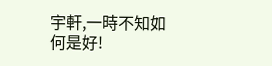宇軒,一時不知如何是好!